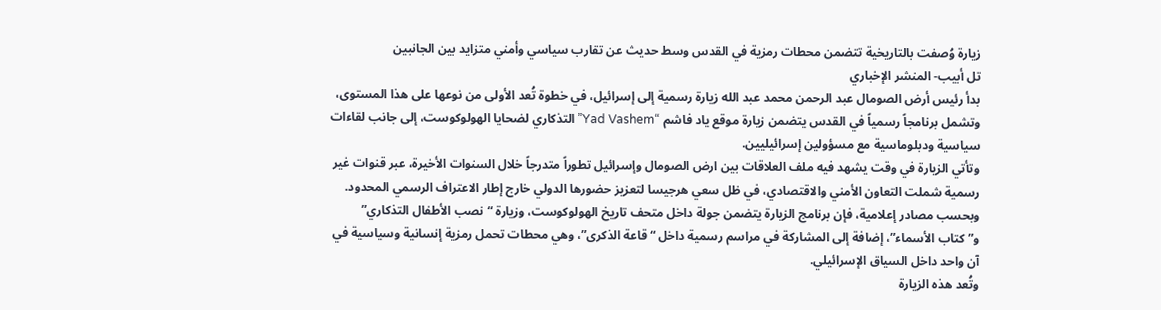زيارة وُصفت بالتاريخية تتضمن محطات رمزية في القدس وسط حديث عن تقارب سياسي وأمني متزايد بين الجانبين
تل أبيب- المنشر الإخباري
بدأ رئيس أرض الصومال عبد الرحمن محمد عبد الله زيارة رسمية إلى إسرائيل، في خطوة تُعد الأولى من نوعها على هذا المستوى، وتشمل برنامجاً رسمياً في القدس يتضمن زيارة موقع ياد فاشم “Yad Vashem” التذكاري لضحايا الهولوكوست، إلى جانب لقاءات سياسية ودبلوماسية مع مسؤولين إسرائيليين.
وتأتي الزيارة في وقت يشهد فيه ملف العلاقات بين ارض الصومال وإسرائيل تطوراً متدرجاً خلال السنوات الأخيرة، عبر قنوات غير رسمية شملت التعاون الأمني والاقتصادي، في ظل سعي هرجيسا لتعزيز حضورها الدولي خارج إطار الاعتراف الرسمي المحدود.
وبحسب مصادر إعلامية، فإن برنامج الزيارة يتضمن جولة داخل متحف تاريخ الهولوكوست، وزيارة “نصب الأطفال التذكاري” و”كتاب الأسماء”، إضافة إلى المشاركة في مراسم رسمية داخل “قاعة الذكرى”، وهي محطات تحمل رمزية إنسانية وسياسية في آن واحد داخل السياق الإسرائيلي.
وتُعد هذه الزيارة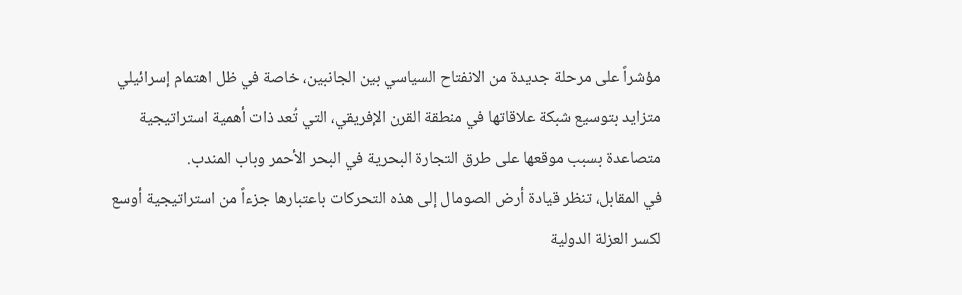مؤشراً على مرحلة جديدة من الانفتاح السياسي بين الجانبين، خاصة في ظل اهتمام إسرائيلي متزايد بتوسيع شبكة علاقاتها في منطقة القرن الإفريقي، التي تُعد ذات أهمية استراتيجية متصاعدة بسبب موقعها على طرق التجارة البحرية في البحر الأحمر وباب المندب.
في المقابل، تنظر قيادة أرض الصومال إلى هذه التحركات باعتبارها جزءاً من استراتيجية أوسع لكسر العزلة الدولية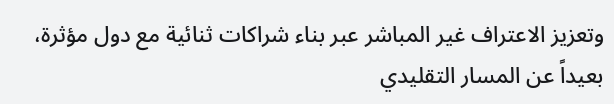وتعزيز الاعتراف غير المباشر عبر بناء شراكات ثنائية مع دول مؤثرة، بعيداً عن المسار التقليدي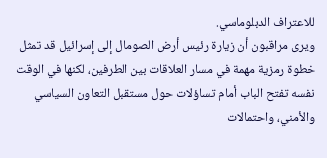للاعتراف الدبلوماسي.
ويرى مراقبون أن زيارة رئيس أرض الصومال إلى إسرائيل قد تمثل خطوة رمزية مهمة في مسار العلاقات بين الطرفين، لكنها في الوقت نفسه تفتح الباب أمام تساؤلات حول مستقبل التعاون السياسي والأمني، واحتمالات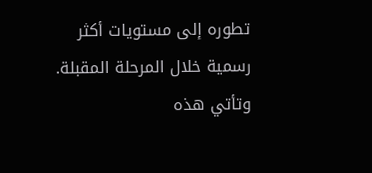تطوره إلى مستويات أكثر رسمية خلال المرحلة المقبلة.
وتأتي هذه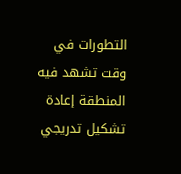التطورات في وقت تشهد فيه المنطقة إعادة تشكيل تدريجي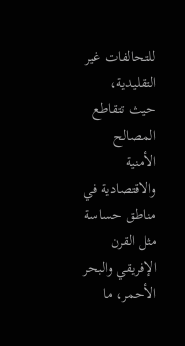للتحالفات غير التقليدية، حيث تتقاطع المصالح الأمنية والاقتصادية في مناطق حساسة مثل القرن الإفريقي والبحر الأحمر، ما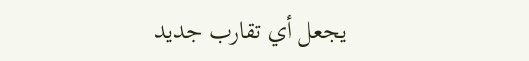يجعل أي تقارب جديد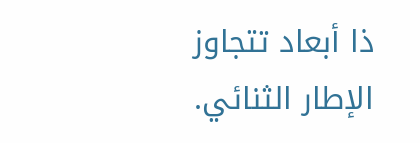ذا أبعاد تتجاوز الإطار الثنائي.